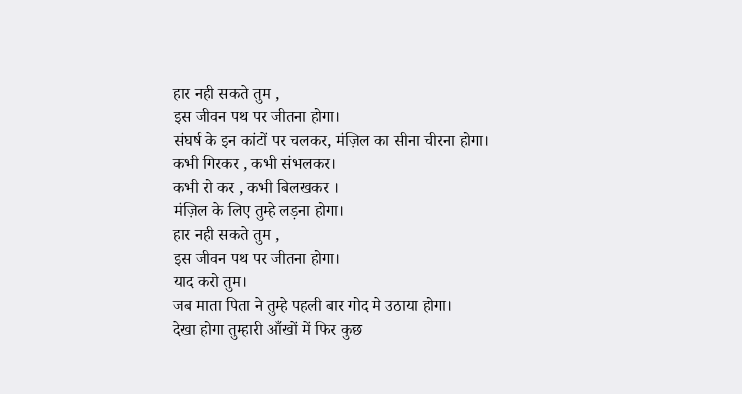हार नही सकते तुम ,
इस जीवन पथ पर जीतना होगा।
संघर्ष के इन कांटों पर चलकर, मंज़िल का सीना चीरना होगा।
कभी गिरकर , कभी संभलकर।
कभी रो कर , कभी बिलखकर ।
मंज़िल के लिए तुम्हे लड़ना होगा।
हार नही सकते तुम ,
इस जीवन पथ पर जीतना होगा।
याद करो तुम।
जब माता पिता ने तुम्हे पहली बार गोद मे उठाया होगा।
देखा होगा तुम्हारी आँखों में फिर कुछ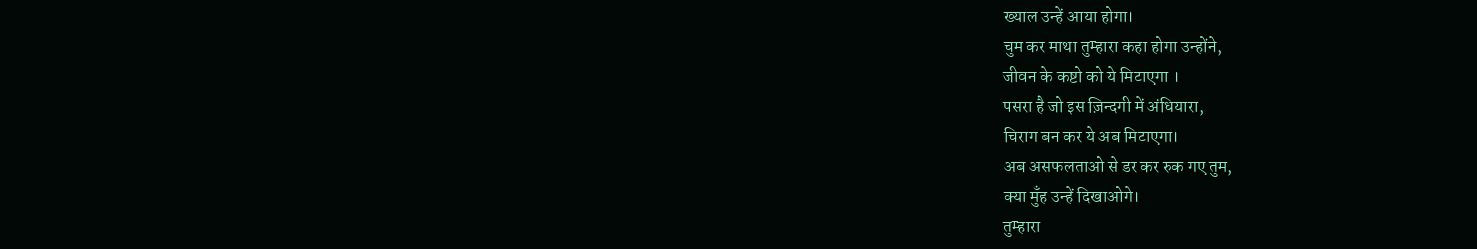ख्याल उन्हें आया होगा।
चुम कर माथा तुम्हारा कहा होगा उन्होंने,
जीवन के कष्टो को ये मिटाएगा ।
पसरा है जो इस ज़िन्दगी में अंधियारा,
चिराग बन कर ये अब मिटाएगा।
अब असफलताओ से डर कर रुक गए तुम,
क्या मुँह उन्हें दिखाओगे।
तुम्हारा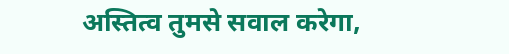अस्तित्व तुमसे सवाल करेगा,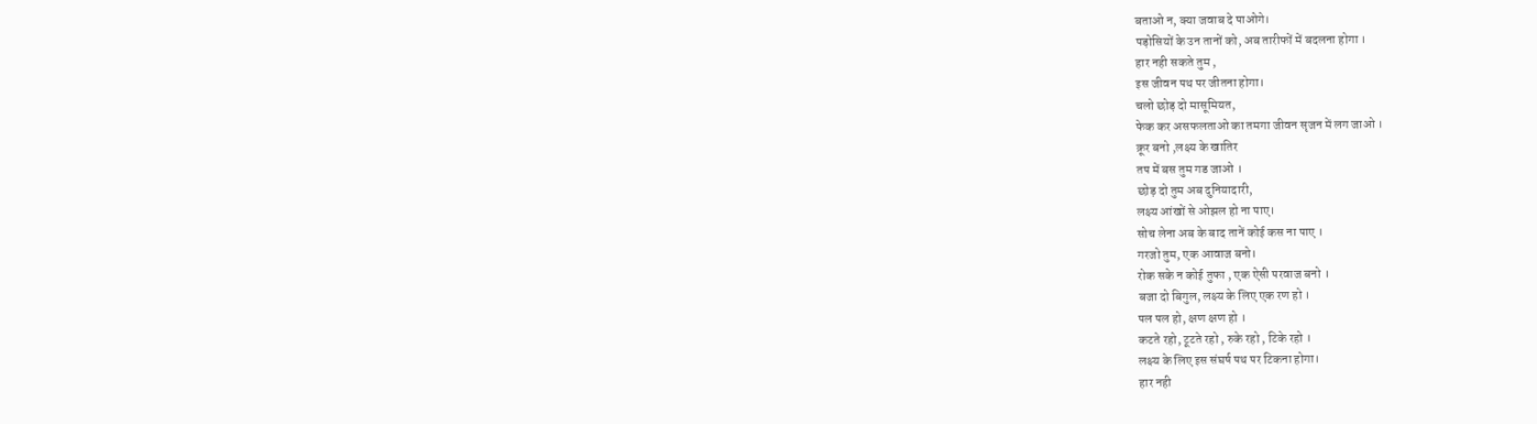बताओ न, क्या जवाब दे पाओगे।
पड़ोसियों के उन तानों को, अब तारीफों में बदलना होगा ।
हार नही सकते तुम ,
इस जीवन पथ पर जीतना होगा।
चलो छोड़ दो मासूमियत,
फेक कर असफलताओ का तमगा जीवन सृजन में लग जाओ ।
क्रूर बनो ,लक्ष्य के खातिर
तप में बस तुम गड जाओ ।
छोड़ दो तुम अब दुनियादारी,
लक्ष्य आंखों से ओझल हो ना पाए।
सोच लेना अब के बाद तानें कोई कस ना पाए ।
गरजो तुम, एक आवाज बनो।
रोक सके न कोई तुफा , एक ऐसी परवाज बनो ।
बजा दो बिगुल, लक्ष्य के लिए एक रण हो ।
पल पल हो, क्षण क्षण हो ।
कटते रहो, टूटते रहो , रुके रहो , टिके रहो ।
लक्ष्य के लिए इस संघर्ष पथ पर टिकना होगा।
हार नही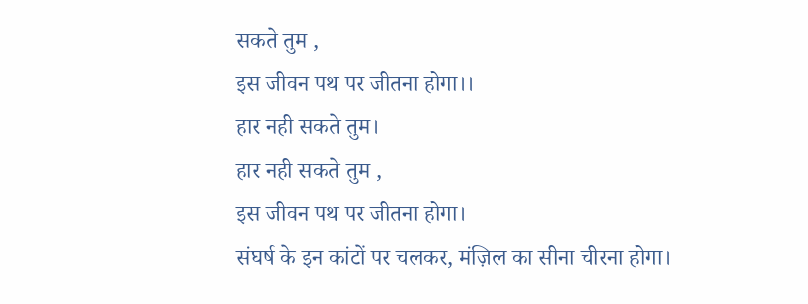सकते तुम ,
इस जीवन पथ पर जीतना होगा।।
हार नही सकते तुम।
हार नही सकते तुम ,
इस जीवन पथ पर जीतना होगा।
संघर्ष के इन कांटों पर चलकर, मंज़िल का सीना चीरना होगा।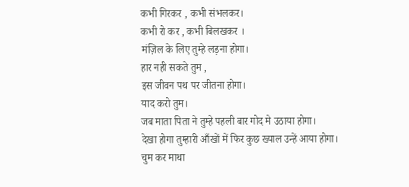कभी गिरकर , कभी संभलकर।
कभी रो कर , कभी बिलखकर ।
मंज़िल के लिए तुम्हे लड़ना होगा।
हार नही सकते तुम ,
इस जीवन पथ पर जीतना होगा।
याद करो तुम।
जब माता पिता ने तुम्हे पहली बार गोद मे उठाया होगा।
देखा होगा तुम्हारी आँखों में फिर कुछ ख्याल उन्हें आया होगा।
चुम कर माथा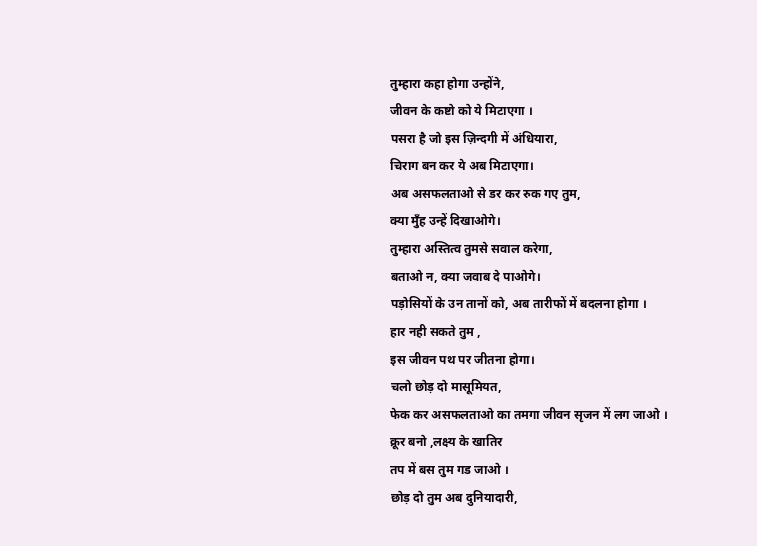तुम्हारा कहा होगा उन्होंने,
जीवन के कष्टो को ये मिटाएगा ।
पसरा है जो इस ज़िन्दगी में अंधियारा,
चिराग बन कर ये अब मिटाएगा।
अब असफलताओ से डर कर रुक गए तुम,
क्या मुँह उन्हें दिखाओगे।
तुम्हारा अस्तित्व तुमसे सवाल करेगा,
बताओ न, क्या जवाब दे पाओगे।
पड़ोसियों के उन तानों को, अब तारीफों में बदलना होगा ।
हार नही सकते तुम ,
इस जीवन पथ पर जीतना होगा।
चलो छोड़ दो मासूमियत,
फेक कर असफलताओ का तमगा जीवन सृजन में लग जाओ ।
क्रूर बनो ,लक्ष्य के खातिर
तप में बस तुम गड जाओ ।
छोड़ दो तुम अब दुनियादारी,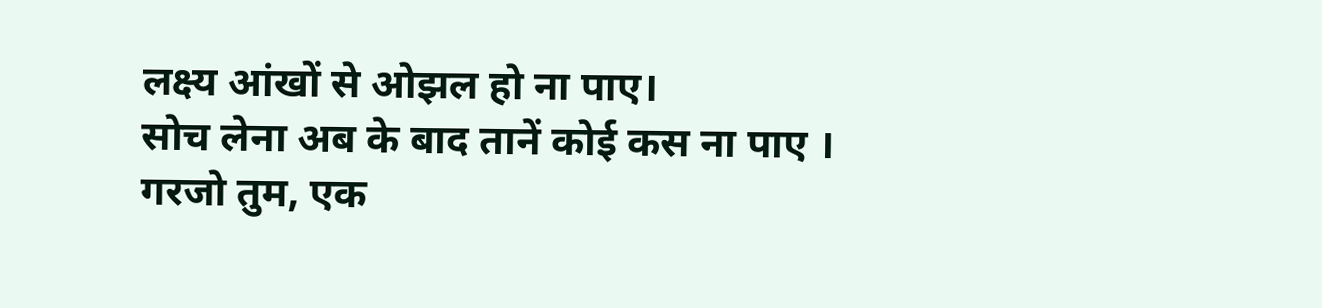लक्ष्य आंखों से ओझल हो ना पाए।
सोच लेना अब के बाद तानें कोई कस ना पाए ।
गरजो तुम, एक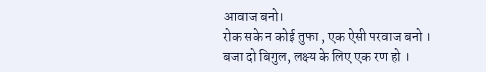आवाज बनो।
रोक सके न कोई तुफा , एक ऐसी परवाज बनो ।
बजा दो बिगुल, लक्ष्य के लिए एक रण हो ।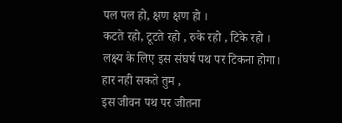पल पल हो, क्षण क्षण हो ।
कटते रहो, टूटते रहो , रुके रहो , टिके रहो ।
लक्ष्य के लिए इस संघर्ष पथ पर टिकना होगा।
हार नही सकते तुम ,
इस जीवन पथ पर जीतना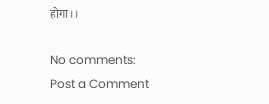होगा।।

No comments:
Post a Comment